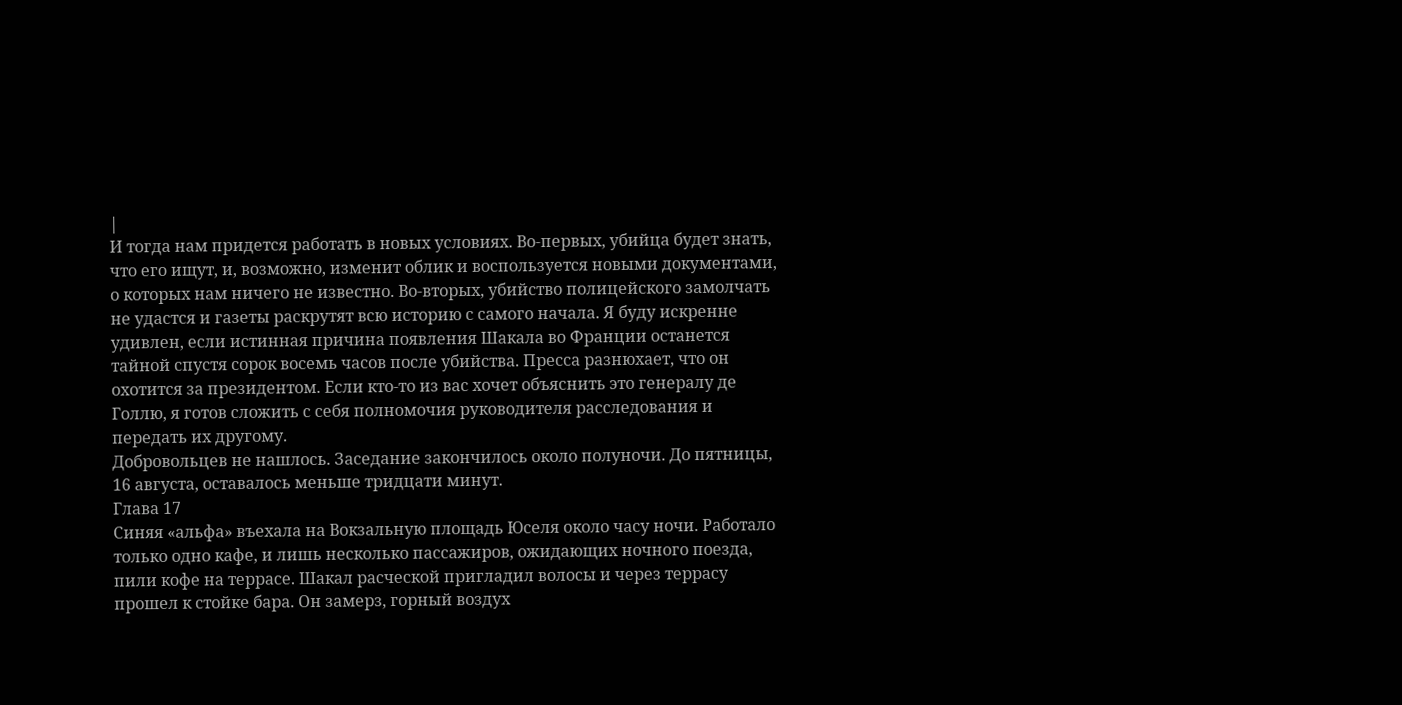|
И тогда нам придется работать в новых условиях. Во‑первых, убийца будет знать, что его ищут, и, возможно, изменит облик и воспользуется новыми документами, о которых нам ничего не известно. Во‑вторых, убийство полицейского замолчать не удастся и газеты раскрутят всю историю с самого начала. Я буду искренне удивлен, если истинная причина появления Шакала во Франции останется тайной спустя сорок восемь часов после убийства. Пресса разнюхает, что он охотится за президентом. Если кто‑то из вас хочет объяснить это генералу де Голлю, я готов сложить с себя полномочия руководителя расследования и передать их другому.
Добровольцев не нашлось. Заседание закончилось около полуночи. До пятницы, 16 августа, оставалось меньше тридцати минут.
Глава 17
Синяя «альфа» въехала на Вокзальную площадь Юселя около часу ночи. Работало только одно кафе, и лишь несколько пассажиров, ожидающих ночного поезда, пили кофе на террасе. Шакал расческой пригладил волосы и через террасу прошел к стойке бара. Он замерз, горный воздух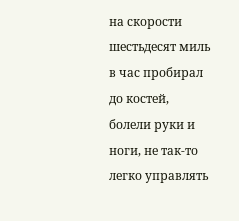на скорости шестьдесят миль в час пробирал до костей, болели руки и ноги, не так‑то легко управлять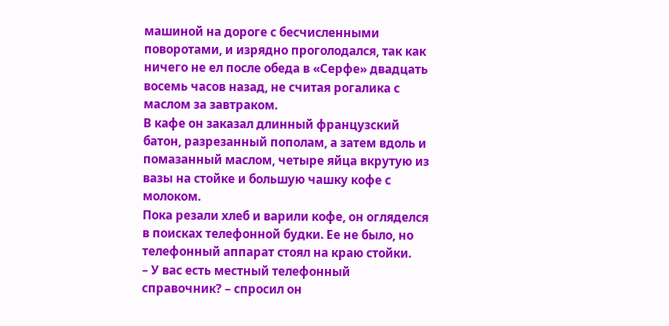машиной на дороге с бесчисленными поворотами, и изрядно проголодался, так как ничего не ел после обеда в «Серфе» двадцать восемь часов назад, не считая рогалика с маслом за завтраком.
В кафе он заказал длинный французский батон, разрезанный пополам, а затем вдоль и помазанный маслом, четыре яйца вкрутую из вазы на стойке и большую чашку кофе с молоком.
Пока резали хлеб и варили кофе, он огляделся в поисках телефонной будки. Ее не было, но телефонный аппарат стоял на краю стойки.
– У вас есть местный телефонный справочник? – спросил он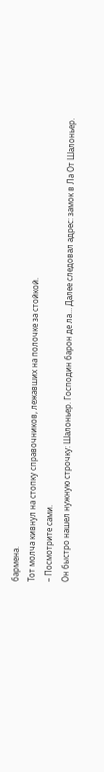бармена.
Тот молча кивнул на стопку справочников, лежавших на полочке за стойкой.
– Посмотрите сами.
Он быстро нашел нужную строчку: Шалоньер. Господин барон де ла… Далее следовал адрес: замок в Ла От Шалоньер.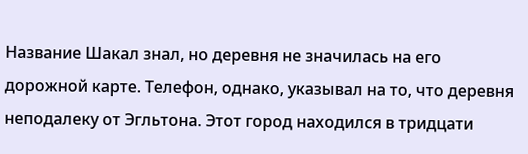Название Шакал знал, но деревня не значилась на его дорожной карте. Телефон, однако, указывал на то, что деревня неподалеку от Эгльтона. Этот город находился в тридцати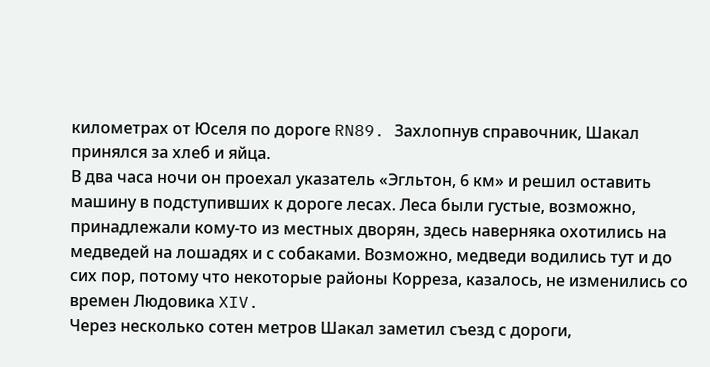километрах от Юселя по дороге RN89. Захлопнув справочник, Шакал принялся за хлеб и яйца.
В два часа ночи он проехал указатель «Эгльтон, 6 км» и решил оставить машину в подступивших к дороге лесах. Леса были густые, возможно, принадлежали кому‑то из местных дворян, здесь наверняка охотились на медведей на лошадях и с собаками. Возможно, медведи водились тут и до сих пор, потому что некоторые районы Корреза, казалось, не изменились со времен Людовика XIV.
Через несколько сотен метров Шакал заметил съезд с дороги,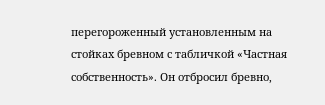перегороженный установленным на стойках бревном с табличкой «Частная собственность». Он отбросил бревно,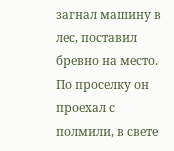загнал машину в лес, поставил бревно на место. По проселку он проехал с полмили, в свете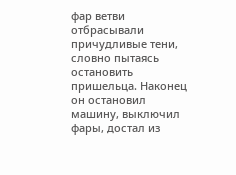фар ветви отбрасывали причудливые тени, словно пытаясь остановить пришельца. Наконец он остановил машину, выключил фары, достал из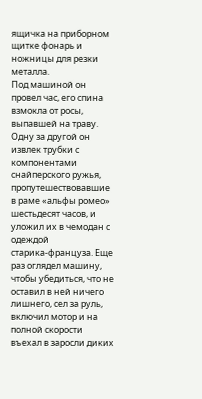ящичка на приборном щитке фонарь и ножницы для резки металла.
Под машиной он провел час, его спина взмокла от росы, выпавшей на траву. Одну за другой он извлек трубки с компонентами снайперского ружья, пропутешествовавшие в раме «альфы ромео» шестьдесят часов, и уложил их в чемодан с одеждой старика‑француза. Еще раз оглядел машину, чтобы убедиться, что не оставил в ней ничего лишнего, сел за руль, включил мотор и на полной скорости въехал в заросли диких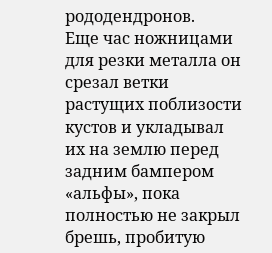рододендронов.
Еще час ножницами для резки металла он срезал ветки растущих поблизости кустов и укладывал их на землю перед задним бампером «альфы», пока полностью не закрыл брешь, пробитую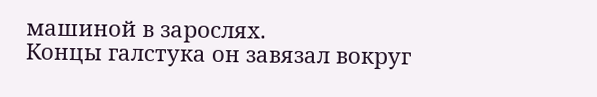машиной в зарослях.
Концы галстука он завязал вокруг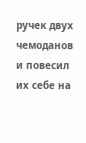ручек двух чемоданов и повесил их себе на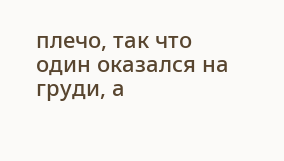плечо, так что один оказался на груди, а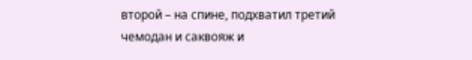второй – на спине, подхватил третий чемодан и саквояж и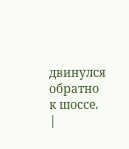двинулся обратно к шоссе. |